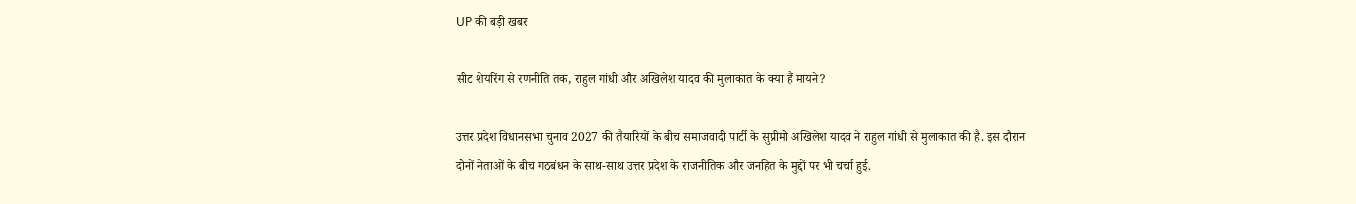UP की बड़ी खबर

सीट शेयरिंग से रणनीति तक, राहुल गांधी और अखिलेश यादव की मुलाकात के क्या हैं मायने?

उत्तर प्रदेश विधानसभा चुनाव 2027 की तैयारियों के बीच समाजवादी पार्टी के सुप्रीमो अखिलेश यादव ने राहुल गांधी से मुलाकात की है. इस दौरान दोनों नेताओं के बीच गठबंधन के साथ-साथ उत्तर प्रदेश के राजनीतिक और जनहित के मुद्दों पर भी चर्चा हुई.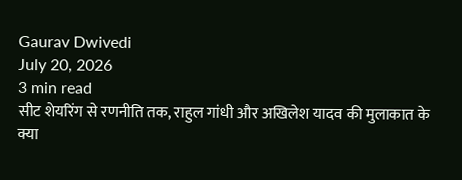Gaurav Dwivedi
July 20, 2026
3 min read
सीट शेयरिंग से रणनीति तक, राहुल गांधी और अखिलेश यादव की मुलाकात के क्या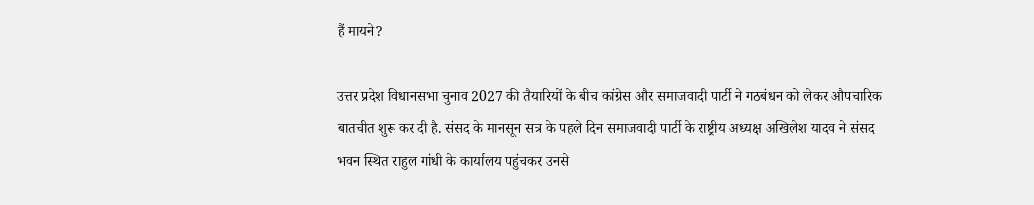हैं मायने?

उत्तर प्रदेश विधानसभा चुनाव 2027 की तैयारियों के बीच कांग्रेस और समाजवादी पार्टी ने गठबंधन को लेकर औपचारिक बातचीत शुरू कर दी है. संसद के मानसून सत्र के पहले दिन समाजवादी पार्टी के राष्ट्रीय अध्यक्ष अखिलेश यादव ने संसद भवन स्थित राहुल गांधी के कार्यालय पहुंचकर उनसे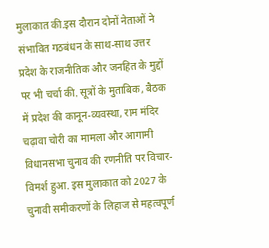मुलाकात की.इस दौरान दोनों नेताओं ने संभावित गठबंधन के साथ-साथ उत्तर प्रदेश के राजनीतिक और जनहित के मुद्दों पर भी चर्चा की. सूत्रों के मुताबिक, बैठक में प्रदेश की कानून-व्यवस्था, राम मंदिर चढ़ावा चोरी का मामला और आगामी विधानसभा चुनाव की रणनीति पर विचार-विमर्श हुआ. इस मुलाकात को 2027 के चुनावी समीकरणों के लिहाज से महत्वपूर्ण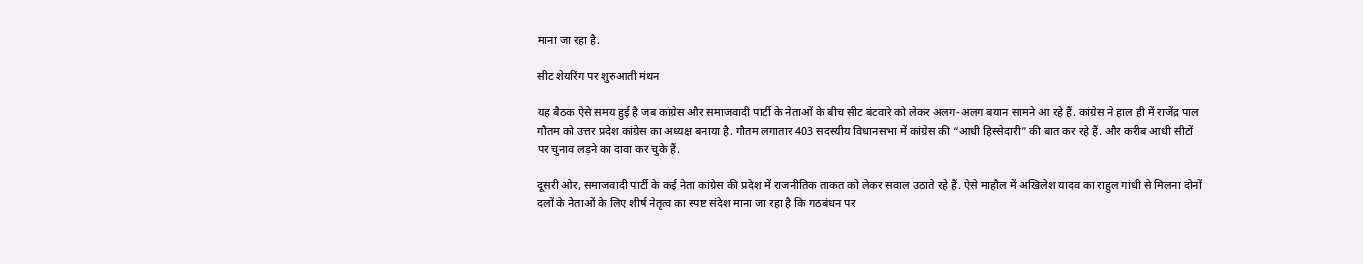माना जा रहा है.

सीट शेयरिंग पर शुरुआती मंथन

यह बैठक ऐसे समय हुई है जब कांग्रेस और समाजवादी पार्टी के नेताओं के बीच सीट बंटवारे को लेकर अलग-अलग बयान सामने आ रहे हैं. कांग्रेस ने हाल ही में राजेंद्र पाल गौतम को उत्तर प्रदेश कांग्रेस का अध्यक्ष बनाया है. गौतम लगातार 403 सदस्यीय विधानसभा में कांग्रेस की “आधी हिस्सेदारी” की बात कर रहे हैं. और करीब आधी सीटों पर चुनाव लड़ने का दावा कर चुके हैं.

दूसरी ओर, समाजवादी पार्टी के कई नेता कांग्रेस की प्रदेश में राजनीतिक ताकत को लेकर सवाल उठाते रहे हैं. ऐसे माहौल में अखिलेश यादव का राहुल गांधी से मिलना दोनों दलों के नेताओं के लिए शीर्ष नेतृत्व का स्पष्ट संदेश माना जा रहा है कि गठबंधन पर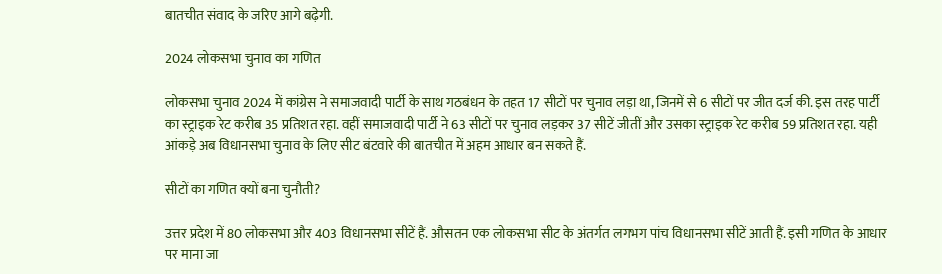बातचीत संवाद के जरिए आगे बढ़ेगी.

2024 लोकसभा चुनाव का गणित

लोकसभा चुनाव 2024 में कांग्रेस ने समाजवादी पार्टी के साथ गठबंधन के तहत 17 सीटों पर चुनाव लड़ा था, जिनमें से 6 सीटों पर जीत दर्ज की. इस तरह पार्टी का स्ट्राइक रेट करीब 35 प्रतिशत रहा. वहीं समाजवादी पार्टी ने 63 सीटों पर चुनाव लड़कर 37 सीटें जीतीं और उसका स्ट्राइक रेट करीब 59 प्रतिशत रहा. यही आंकड़े अब विधानसभा चुनाव के लिए सीट बंटवारे की बातचीत में अहम आधार बन सकते हैं.

सीटों का गणित क्यों बना चुनौती?

उत्तर प्रदेश में 80 लोकसभा और 403 विधानसभा सीटें हैं. औसतन एक लोकसभा सीट के अंतर्गत लगभग पांच विधानसभा सीटें आती हैं. इसी गणित के आधार पर माना जा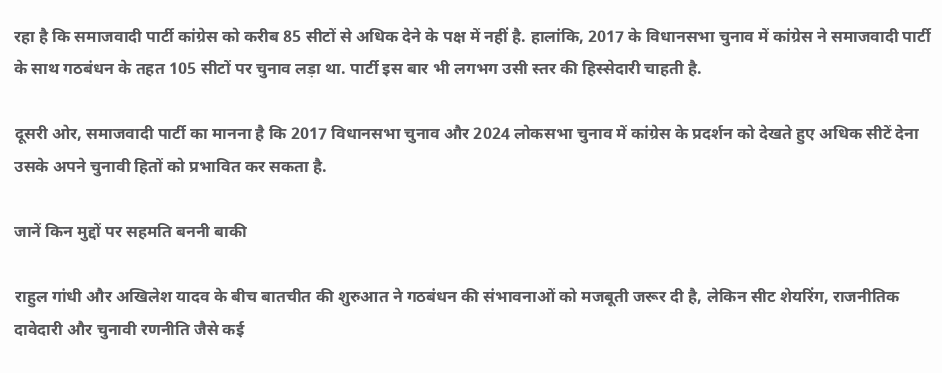रहा है कि समाजवादी पार्टी कांग्रेस को करीब 85 सीटों से अधिक देने के पक्ष में नहीं है. हालांकि, 2017 के विधानसभा चुनाव में कांग्रेस ने समाजवादी पार्टी के साथ गठबंधन के तहत 105 सीटों पर चुनाव लड़ा था. पार्टी इस बार भी लगभग उसी स्तर की हिस्सेदारी चाहती है.

दूसरी ओर, समाजवादी पार्टी का मानना है कि 2017 विधानसभा चुनाव और 2024 लोकसभा चुनाव में कांग्रेस के प्रदर्शन को देखते हुए अधिक सीटें देना उसके अपने चुनावी हितों को प्रभावित कर सकता है.

जानें किन मुद्दों पर सहमति बननी बाकी

राहुल गांधी और अखिलेश यादव के बीच बातचीत की शुरुआत ने गठबंधन की संभावनाओं को मजबूती जरूर दी है, लेकिन सीट शेयरिंग, राजनीतिक दावेदारी और चुनावी रणनीति जैसे कई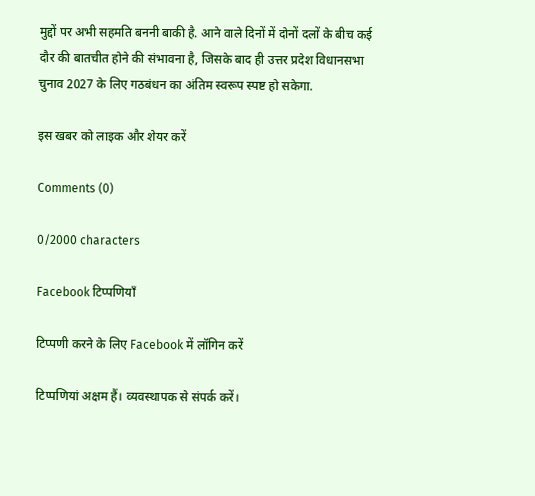मुद्दों पर अभी सहमति बननी बाकी है. आने वाले दिनों में दोनों दलों के बीच कई दौर की बातचीत होने की संभावना है, जिसके बाद ही उत्तर प्रदेश विधानसभा चुनाव 2027 के लिए गठबंधन का अंतिम स्वरूप स्पष्ट हो सकेगा.

इस खबर को लाइक और शेयर करें

Comments (0)

0/2000 characters

Facebook टिप्पणियाँ

टिप्पणी करने के लिए Facebook में लॉगिन करें

टिप्पणियां अक्षम हैं। व्यवस्थापक से संपर्क करें।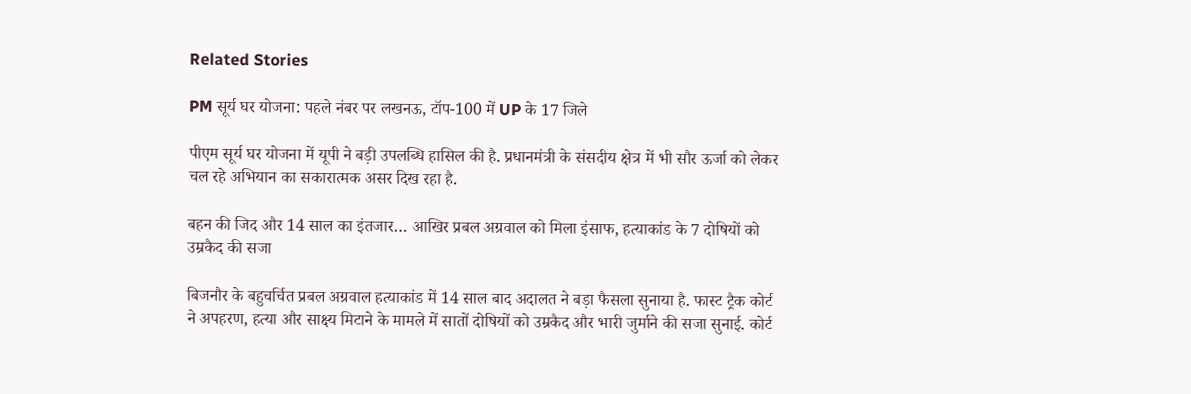Related Stories

PM सूर्य घर योजना: पहले नंबर पर लखनऊ, टॉप-100 में UP के 17 जिले

पीएम सूर्य घर योजना में यूपी ने बड़ी उपलब्धि हासिल की है. प्रधानमंत्री के संसदीय क्षेत्र में भी सौर ऊर्जा को लेकर चल रहे अभियान का सकारात्मक असर दिख रहा है.

बहन की जिद और 14 साल का इंतजार… आखिर प्रबल अग्रवाल को मिला इंसाफ, हत्याकांड के 7 दोषियों को उम्रकैद की सजा

बिजनौर के बहुचर्चित प्रबल अग्रवाल हत्याकांड में 14 साल बाद अदालत ने बड़ा फैसला सुनाया है. फास्ट ट्रैक कोर्ट ने अपहरण, हत्या और साक्ष्य मिटाने के मामले में सातों दोषियों को उम्रकैद और भारी जुर्माने की सजा सुनाई. कोर्ट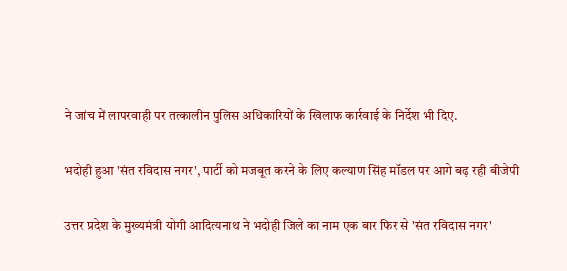ने जांच में लापरवाही पर तत्कालीन पुलिस अधिकारियों के खिलाफ कार्रवाई के निर्देश भी दिए.

भदोही हुआ 'संत रविदास नगर', पार्टी को मजबूत करने के लिए कल्याण सिंह मॉडल पर आगे बढ़ रही बीजेपी

उत्तर प्रदेश के मुख्यमंत्री योगी आदित्यनाथ ने भदोही जिले का नाम एक बार फिर से 'संत रविदास नगर'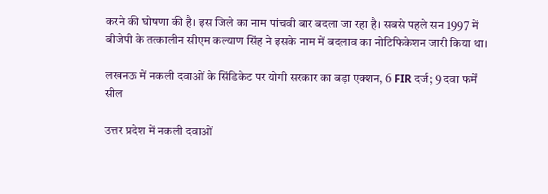करने की घोषणा की है। इस जिले का नाम पांचवी बार बदला जा रहा है। सबसे पहले सन 1997 में बीजेपी के तत्कालीन सीएम कल्याण सिंह ने इसके नाम में बदलाव का नोटिफिकेशन जारी किया था।

लखनऊ में नकली दवाओं के सिंडिकेट पर योगी सरकार का बड़ा एक्शन, 6 FIR दर्ज; 9 दवा फर्में सील

उत्तर प्रदेश में नकली दवाओं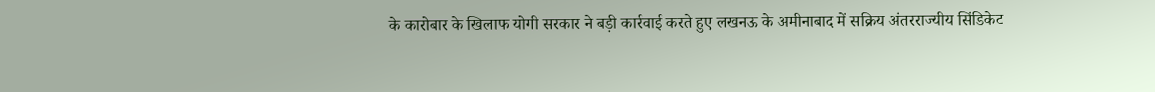के कारोबार के खिलाफ योगी सरकार ने बड़ी कार्रवाई करते हुए लखनऊ के अमीनाबाद में सक्रिय अंतरराज्यीय सिंडिकेट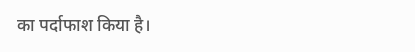का पर्दाफाश किया है।